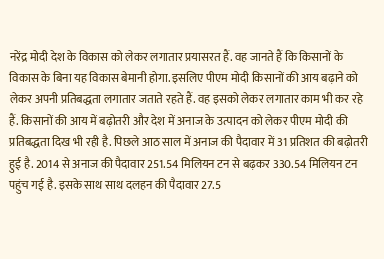नरेंद्र मोदी देश के विकास को लेकर लगातार प्रयासरत हैं. वह जानते हैं कि किसानों के विकास के बिना यह विकास बेमानी होगा. इसलिए पीएम मोदी किसानों की आय बढ़ाने को लेकर अपनी प्रतिबद्धता लगातार जताते रहते हैं. वह इसको लेकर लगातार काम भी कर रहे हैं. किसानों की आय में बढ़ोतरी और देश में अनाज के उत्पादन को लेकर पीएम मोदी की प्रतिबद्धता दिख भी रही है. पिछले आठ साल में अनाज की पैदावार में 31 प्रतिशत की बढ़ोतरी हुई है. 2014 से अनाज की पैदावार 251.54 मिलियन टन से बढ़कर 330.54 मिलियन टन पहुंच गई है. इसके साथ साथ दलहन की पैदावार 27.5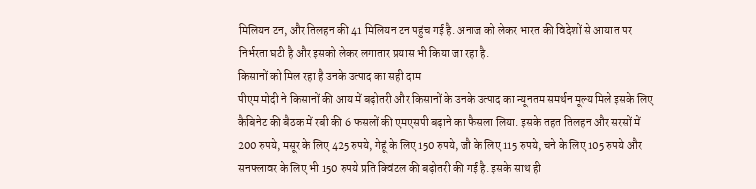मिलियन टन, और तिलहन की 41 मिलियन टन पहुंच गई है. अनाज को लेकर भारत की विदेशों से आयात पर निर्भरता घटी है और इसको लेकर लगातार प्रयास भी किया जा रहा है.
किसानों को मिल रहा है उनके उत्पाद का सही दाम
पीएम मोदी ने किसानों की आय में बढ़ोतरी और किसानों के उनके उत्पाद का न्यूनतम समर्थन मूल्य मिले इसके लिए कैबिनेट की बैठक में रबी की 6 फसलों की एमएसपी बढ़ाने का फैसला लिया. इसके तहत तिलहन और सरसों में 200 रुपये, मसूर के लिए 425 रुपये, गेहूं के लिए 150 रुपये, जौ के लिए 115 रुपये, चने के लिए 105 रुपये और सनफ्लावर के लिए भी 150 रुपये प्रति क्विंटल की बढ़ोतरी की गई है. इसके साथ ही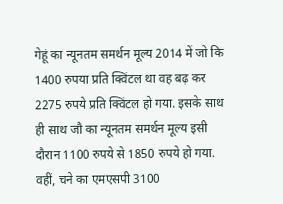गेहूं का न्यूनतम समर्थन मूल्य 2014 में जो कि 1400 रुपया प्रति क्विंटल था वह बढ़ कर 2275 रुपये प्रति क्विंटल हो गया. इसके साथ ही साथ जौ का न्यूनतम समर्थन मूल्य इसी दौरान 1100 रुपये से 1850 रुपये हो गया. वहीं, चने का एमएसपी 3100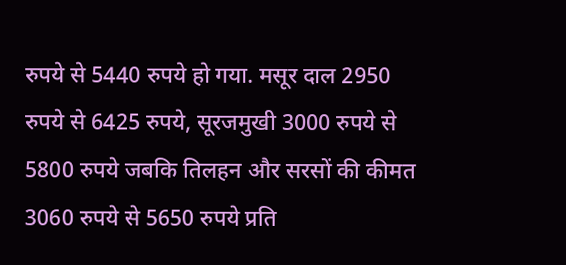रुपये से 5440 रुपये हो गया. मसूर दाल 2950 रुपये से 6425 रुपये, सूरजमुखी 3000 रुपये से 5800 रुपये जबकि तिलहन और सरसों की कीमत 3060 रुपये से 5650 रुपये प्रति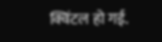क्विंटल हो गई.